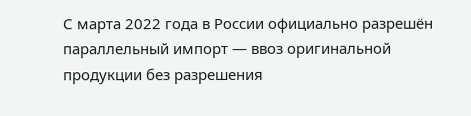С марта 2022 года в России официально разрешён параллельный импорт — ввоз оригинальной продукции без разрешения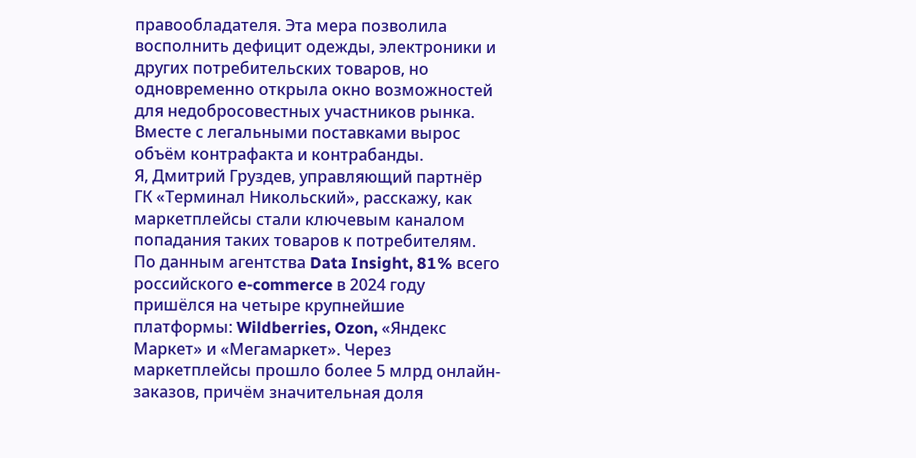правообладателя. Эта мера позволила восполнить дефицит одежды, электроники и других потребительских товаров, но одновременно открыла окно возможностей для недобросовестных участников рынка. Вместе с легальными поставками вырос объём контрафакта и контрабанды.
Я, Дмитрий Груздев, управляющий партнёр ГК «Терминал Никольский», расскажу, как маркетплейсы стали ключевым каналом попадания таких товаров к потребителям.
По данным агентства Data Insight, 81% всего российского e-commerce в 2024 году пришёлся на четыре крупнейшие платформы: Wildberries, Ozon, «Яндекс Маркет» и «Мегамаркет». Через маркетплейсы прошло более 5 млрд онлайн-заказов, причём значительная доля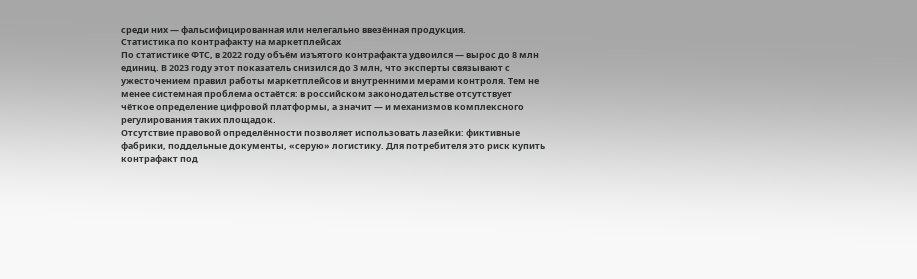среди них — фальсифицированная или нелегально ввезённая продукция.
Статистика по контрафакту на маркетплейсах
По статистике ФТС, в 2022 году объём изъятого контрафакта удвоился — вырос до 8 млн единиц. В 2023 году этот показатель снизился до 3 млн, что эксперты связывают с ужесточением правил работы маркетплейсов и внутренними мерами контроля. Тем не менее системная проблема остаётся: в российском законодательстве отсутствует чёткое определение цифровой платформы, а значит — и механизмов комплексного регулирования таких площадок.
Отсутствие правовой определённости позволяет использовать лазейки: фиктивные фабрики, поддельные документы, «серую» логистику. Для потребителя это риск купить контрафакт под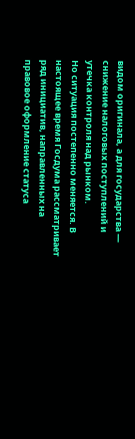видом оригинала, а для государства — снижение налоговых поступлений и утечка контроля над рынком.
Но ситуация постепенно меняется. В настоящее время Госдума рассматривает ряд инициатив, направленных на правовое оформление статуса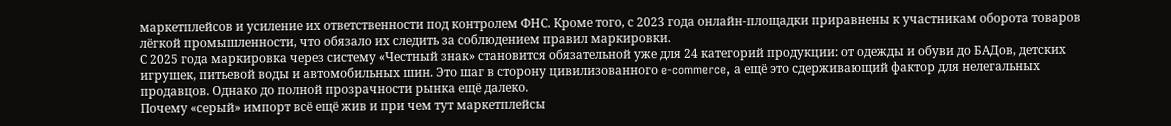маркетплейсов и усиление их ответственности под контролем ФНС. Кроме того, с 2023 года онлайн-площадки приравнены к участникам оборота товаров лёгкой промышленности, что обязало их следить за соблюдением правил маркировки.
С 2025 года маркировка через систему «Честный знак» становится обязательной уже для 24 категорий продукции: от одежды и обуви до БАДов, детских игрушек, питьевой воды и автомобильных шин. Это шаг в сторону цивилизованного e-commerce, а ещё это сдерживающий фактор для нелегальных продавцов. Однако до полной прозрачности рынка ещё далеко.
Почему «серый» импорт всё ещё жив и при чем тут маркетплейсы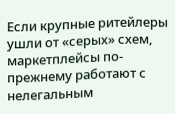Если крупные ритейлеры ушли от «серых» схем, маркетплейсы по-прежнему работают с нелегальным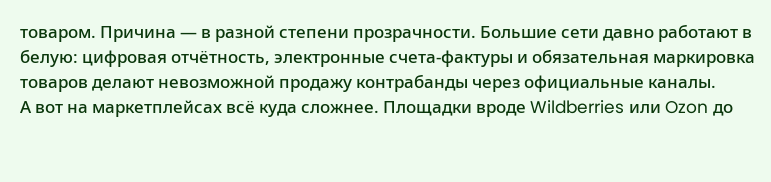товаром. Причина — в разной степени прозрачности. Большие сети давно работают в белую: цифровая отчётность, электронные счета-фактуры и обязательная маркировка товаров делают невозможной продажу контрабанды через официальные каналы.
А вот на маркетплейсах всё куда сложнее. Площадки вроде Wildberries или Ozon до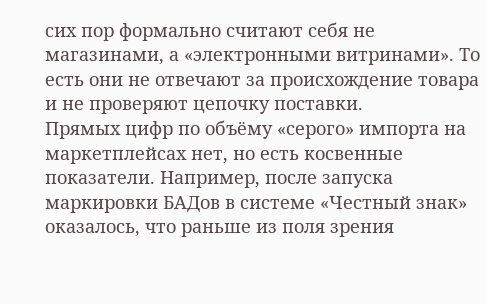сих пор формально считают себя не магазинами, а «электронными витринами». То есть они не отвечают за происхождение товара и не проверяют цепочку поставки.
Прямых цифр по объёму «серого» импорта на маркетплейсах нет, но есть косвенные показатели. Например, после запуска маркировки БАДов в системе «Честный знак» оказалось, что раньше из поля зрения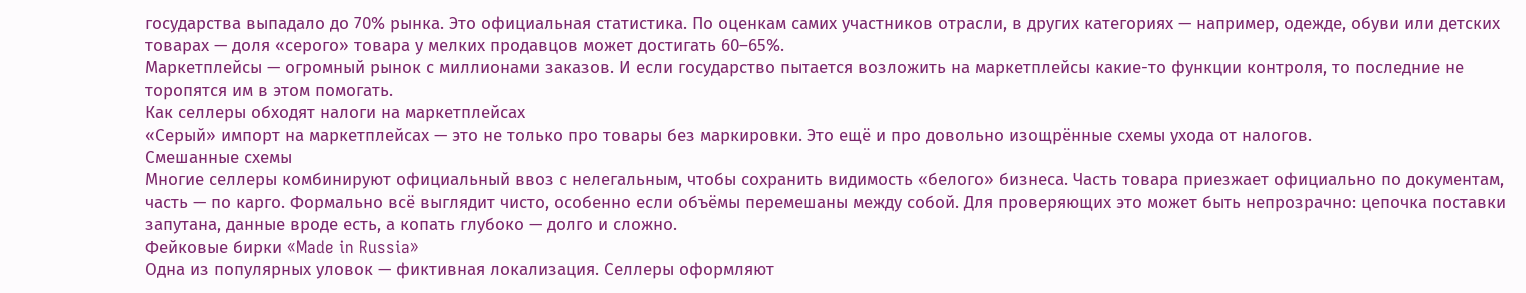государства выпадало до 70% рынка. Это официальная статистика. По оценкам самих участников отрасли, в других категориях — например, одежде, обуви или детских товарах — доля «серого» товара у мелких продавцов может достигать 60–65%.
Маркетплейсы — огромный рынок с миллионами заказов. И если государство пытается возложить на маркетплейсы какие-то функции контроля, то последние не торопятся им в этом помогать.
Как селлеры обходят налоги на маркетплейсах
«Серый» импорт на маркетплейсах — это не только про товары без маркировки. Это ещё и про довольно изощрённые схемы ухода от налогов.
Смешанные схемы
Многие селлеры комбинируют официальный ввоз с нелегальным, чтобы сохранить видимость «белого» бизнеса. Часть товара приезжает официально по документам, часть — по карго. Формально всё выглядит чисто, особенно если объёмы перемешаны между собой. Для проверяющих это может быть непрозрачно: цепочка поставки запутана, данные вроде есть, а копать глубоко — долго и сложно.
Фейковые бирки «Made in Russia»
Одна из популярных уловок — фиктивная локализация. Селлеры оформляют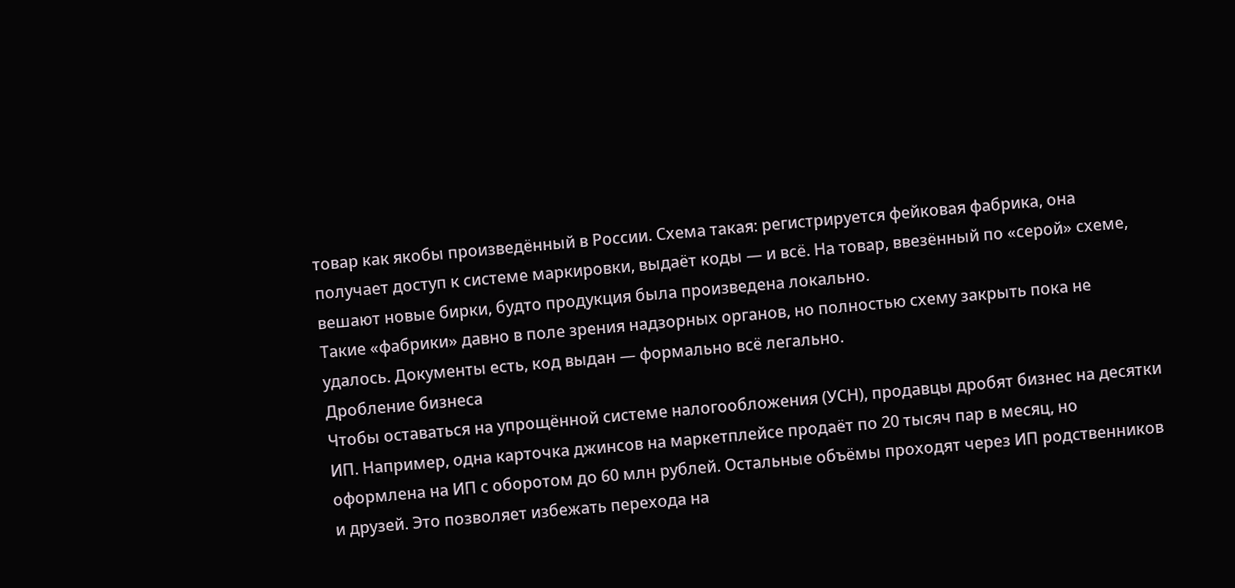товар как якобы произведённый в России. Схема такая: регистрируется фейковая фабрика, она получает доступ к системе маркировки, выдаёт коды — и всё. На товар, ввезённый по «серой» схеме, вешают новые бирки, будто продукция была произведена локально.
Такие «фабрики» давно в поле зрения надзорных органов, но полностью схему закрыть пока не удалось. Документы есть, код выдан — формально всё легально.
Дробление бизнеса
Чтобы оставаться на упрощённой системе налогообложения (УСН), продавцы дробят бизнес на десятки ИП. Например, одна карточка джинсов на маркетплейсе продаёт по 20 тысяч пар в месяц, но оформлена на ИП с оборотом до 60 млн рублей. Остальные объёмы проходят через ИП родственников и друзей. Это позволяет избежать перехода на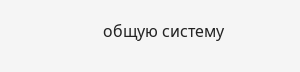общую систему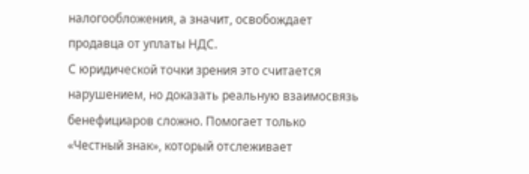налогообложения, а значит, освобождает продавца от уплаты НДС.
С юридической точки зрения это считается нарушением, но доказать реальную взаимосвязь бенефициаров сложно. Помогает только «Честный знак», который отслеживает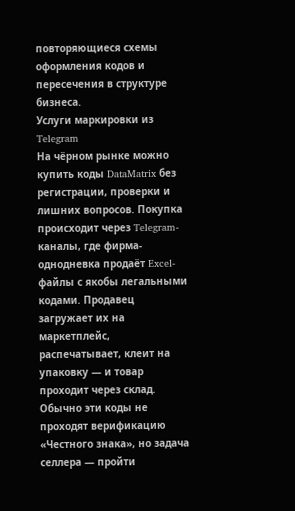повторяющиеся схемы оформления кодов и пересечения в структуре бизнеса.
Услуги маркировки из Telegram
На чёрном рынке можно купить коды DataMatrix без регистрации, проверки и лишних вопросов. Покупка происходит через Telegram-каналы, где фирма-однодневка продаёт Excel-файлы с якобы легальными кодами. Продавец загружает их на маркетплейс, распечатывает, клеит на упаковку — и товар проходит через склад.
Обычно эти коды не проходят верификацию «Честного знака», но задача селлера — пройти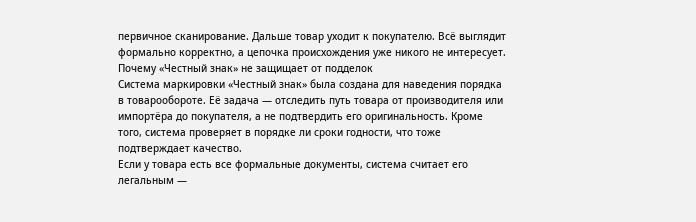первичное сканирование. Дальше товар уходит к покупателю. Всё выглядит формально корректно, а цепочка происхождения уже никого не интересует.
Почему «Честный знак» не защищает от подделок
Система маркировки «Честный знак» была создана для наведения порядка в товарообороте. Её задача — отследить путь товара от производителя или импортёра до покупателя, а не подтвердить его оригинальность. Кроме того, система проверяет в порядке ли сроки годности, что тоже подтверждает качество.
Если у товара есть все формальные документы, система считает его легальным —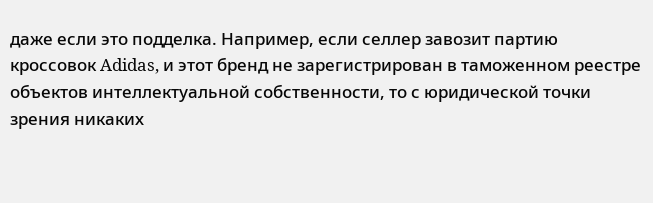даже если это подделка. Например, если селлер завозит партию кроссовок Adidas, и этот бренд не зарегистрирован в таможенном реестре объектов интеллектуальной собственности, то с юридической точки зрения никаких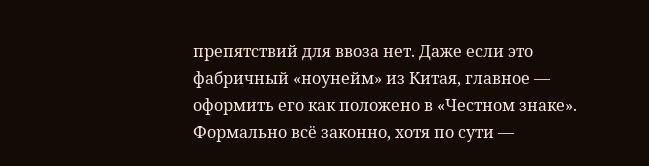препятствий для ввоза нет. Даже если это фабричный «ноунейм» из Китая, главное — оформить его как положено в «Честном знаке». Формально всё законно, хотя по сути —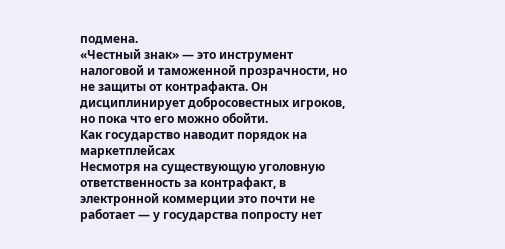подмена.
«Честный знак» — это инструмент налоговой и таможенной прозрачности, но не защиты от контрафакта. Он дисциплинирует добросовестных игроков, но пока что его можно обойти.
Как государство наводит порядок на маркетплейсах
Несмотря на существующую уголовную ответственность за контрафакт, в электронной коммерции это почти не работает — у государства попросту нет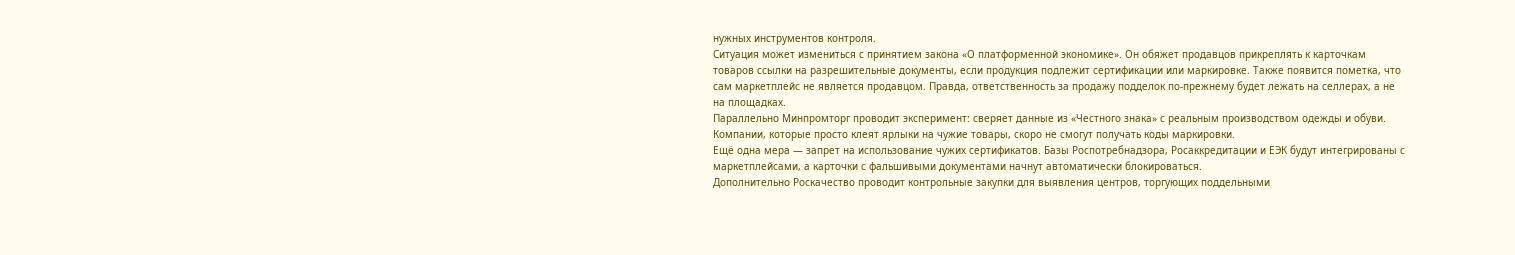нужных инструментов контроля.
Ситуация может измениться с принятием закона «О платформенной экономике». Он обяжет продавцов прикреплять к карточкам товаров ссылки на разрешительные документы, если продукция подлежит сертификации или маркировке. Также появится пометка, что сам маркетплейс не является продавцом. Правда, ответственность за продажу подделок по-прежнему будет лежать на селлерах, а не на площадках.
Параллельно Минпромторг проводит эксперимент: сверяет данные из «Честного знака» с реальным производством одежды и обуви. Компании, которые просто клеят ярлыки на чужие товары, скоро не смогут получать коды маркировки.
Ещё одна мера — запрет на использование чужих сертификатов. Базы Роспотребнадзора, Росаккредитации и ЕЭК будут интегрированы с маркетплейсами, а карточки с фальшивыми документами начнут автоматически блокироваться.
Дополнительно Роскачество проводит контрольные закупки для выявления центров, торгующих поддельными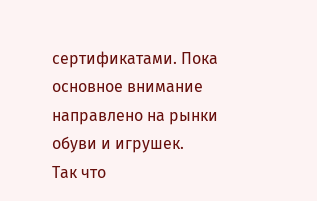сертификатами. Пока основное внимание направлено на рынки обуви и игрушек.
Так что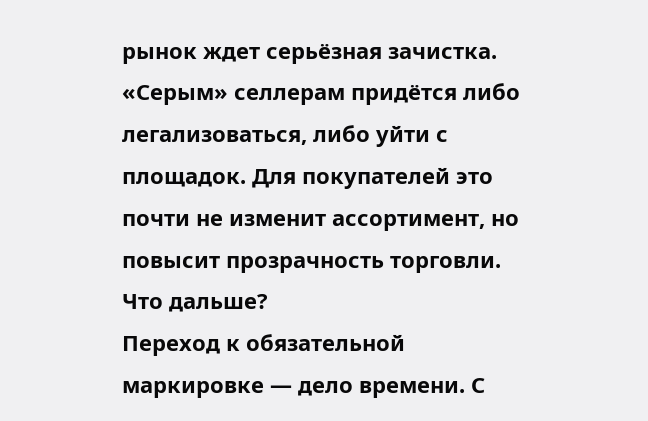рынок ждет серьёзная зачистка. «Серым» селлерам придётся либо легализоваться, либо уйти с площадок. Для покупателей это почти не изменит ассортимент, но повысит прозрачность торговли.
Что дальше?
Переход к обязательной маркировке — дело времени. С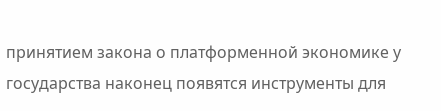принятием закона о платформенной экономике у государства наконец появятся инструменты для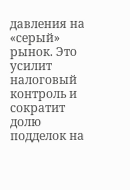давления на «серый» рынок. Это усилит налоговый контроль и сократит долю подделок на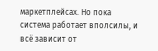маркетплейсах. Но пока система работает вполсилы, и всё зависит от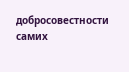добросовестности самих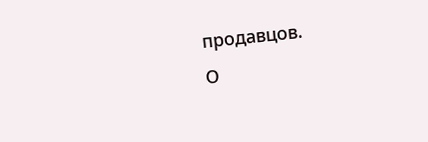продавцов.
О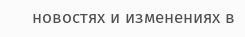новостях и изменениях в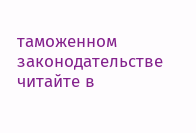таможенном законодательстве читайте в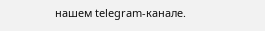нашем telegram-канале.